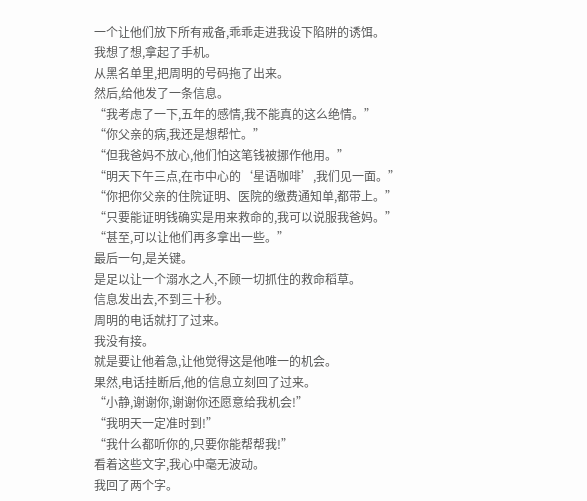一个让他们放下所有戒备,乖乖走进我设下陷阱的诱饵。
我想了想,拿起了手机。
从黑名单里,把周明的号码拖了出来。
然后,给他发了一条信息。
“我考虑了一下,五年的感情,我不能真的这么绝情。”
“你父亲的病,我还是想帮忙。”
“但我爸妈不放心,他们怕这笔钱被挪作他用。”
“明天下午三点,在市中心的‘星语咖啡’,我们见一面。”
“你把你父亲的住院证明、医院的缴费通知单,都带上。”
“只要能证明钱确实是用来救命的,我可以说服我爸妈。”
“甚至,可以让他们再多拿出一些。”
最后一句,是关键。
是足以让一个溺水之人,不顾一切抓住的救命稻草。
信息发出去,不到三十秒。
周明的电话就打了过来。
我没有接。
就是要让他着急,让他觉得这是他唯一的机会。
果然,电话挂断后,他的信息立刻回了过来。
“小静,谢谢你,谢谢你还愿意给我机会!”
“我明天一定准时到!”
“我什么都听你的,只要你能帮帮我!”
看着这些文字,我心中毫无波动。
我回了两个字。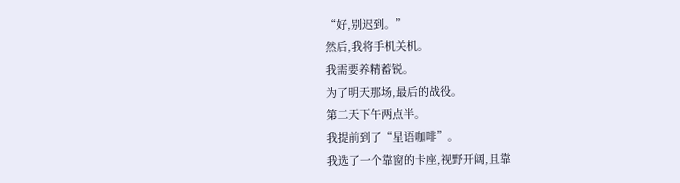“好,别迟到。”
然后,我将手机关机。
我需要养精蓄锐。
为了明天那场,最后的战役。
第二天下午两点半。
我提前到了“星语咖啡”。
我选了一个靠窗的卡座,视野开阔,且靠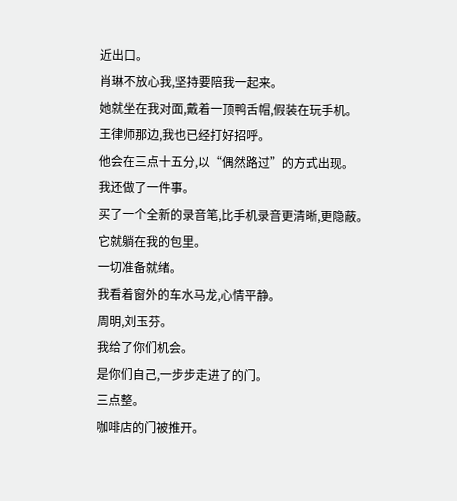近出口。
肖琳不放心我,坚持要陪我一起来。
她就坐在我对面,戴着一顶鸭舌帽,假装在玩手机。
王律师那边,我也已经打好招呼。
他会在三点十五分,以“偶然路过”的方式出现。
我还做了一件事。
买了一个全新的录音笔,比手机录音更清晰,更隐蔽。
它就躺在我的包里。
一切准备就绪。
我看着窗外的车水马龙,心情平静。
周明,刘玉芬。
我给了你们机会。
是你们自己,一步步走进了的门。
三点整。
咖啡店的门被推开。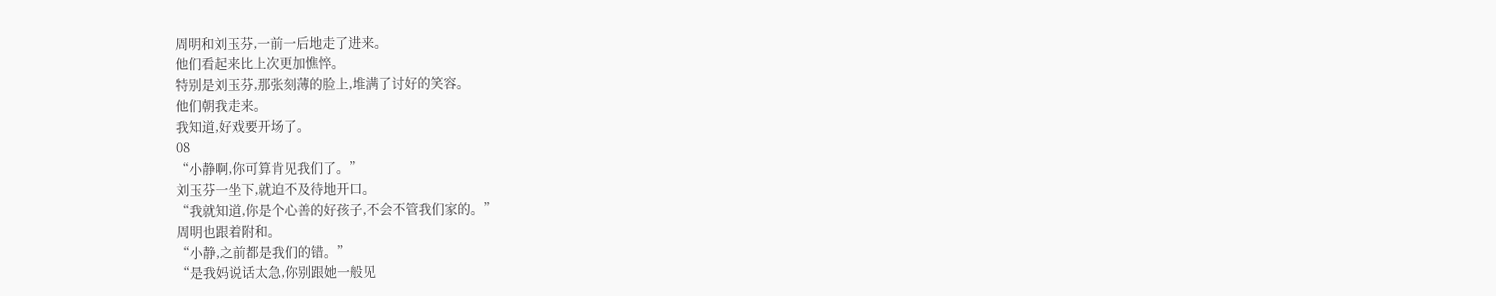周明和刘玉芬,一前一后地走了进来。
他们看起来比上次更加憔悴。
特别是刘玉芬,那张刻薄的脸上,堆满了讨好的笑容。
他们朝我走来。
我知道,好戏要开场了。
08
“小静啊,你可算肯见我们了。”
刘玉芬一坐下,就迫不及待地开口。
“我就知道,你是个心善的好孩子,不会不管我们家的。”
周明也跟着附和。
“小静,之前都是我们的错。”
“是我妈说话太急,你别跟她一般见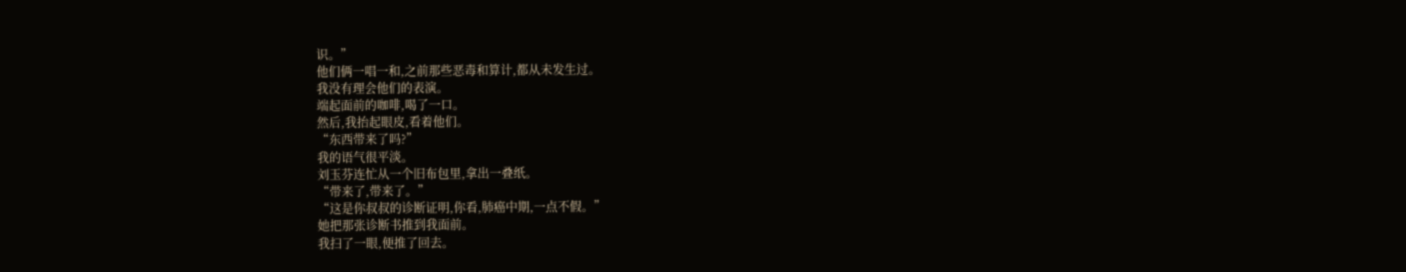识。”
他们俩一唱一和,之前那些恶毒和算计,都从未发生过。
我没有理会他们的表演。
端起面前的咖啡,喝了一口。
然后,我抬起眼皮,看着他们。
“东西带来了吗?”
我的语气很平淡。
刘玉芬连忙从一个旧布包里,拿出一叠纸。
“带来了,带来了。”
“这是你叔叔的诊断证明,你看,肺癌中期,一点不假。”
她把那张诊断书推到我面前。
我扫了一眼,便推了回去。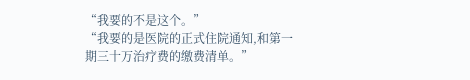“我要的不是这个。”
“我要的是医院的正式住院通知,和第一期三十万治疗费的缴费清单。”